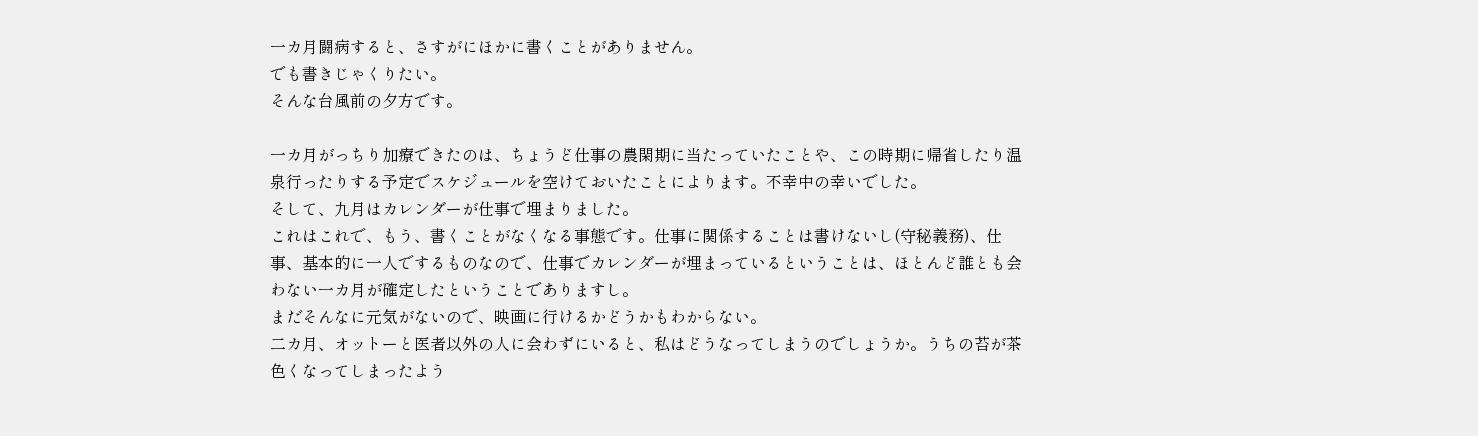一カ月闘病すると、さすがにほかに書くことがありません。
でも書きじゃくりたい。
そんな台風前の夕方です。

一カ月がっちり加療できたのは、ちょうど仕事の農閑期に当たっていたことや、この時期に帰省したり温泉行ったりする予定でスケジュールを空けておいたことによります。不幸中の幸いでした。
そして、九月はカレンダーが仕事で埋まりました。
これはこれで、もう、書くことがなくなる事態です。仕事に関係することは書けないし(守秘義務)、仕事、基本的に一人でするものなので、仕事でカレンダーが埋まっているということは、ほとんど誰とも会わない一カ月が確定したということでありますし。
まだそんなに元気がないので、映画に行けるかどうかもわからない。
二カ月、オットーと医者以外の人に会わずにいると、私はどうなってしまうのでしょうか。うちの苔が茶色くなってしまったよう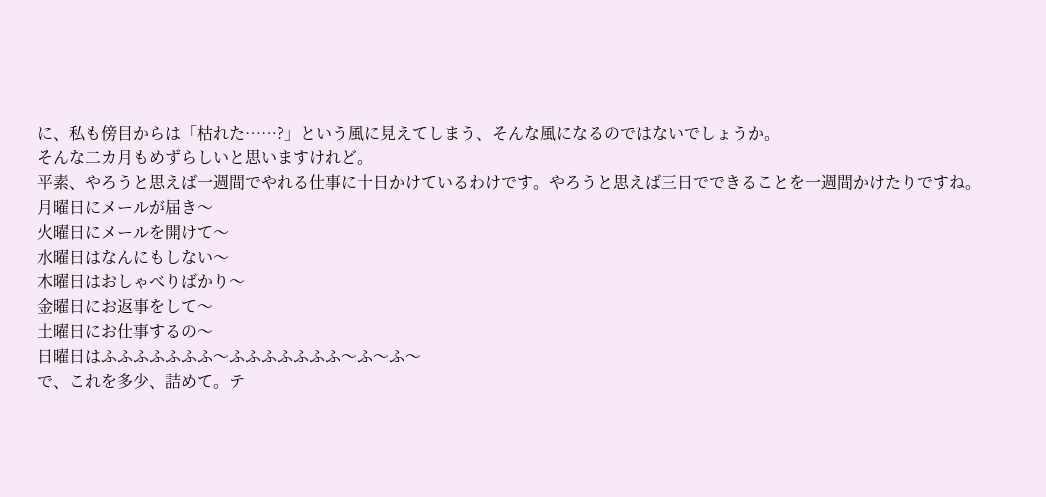に、私も傍目からは「枯れた……?」という風に見えてしまう、そんな風になるのではないでしょうか。
そんな二カ月もめずらしいと思いますけれど。
平素、やろうと思えば一週間でやれる仕事に十日かけているわけです。やろうと思えば三日でできることを一週間かけたりですね。
月曜日にメールが届き〜
火曜日にメールを開けて〜
水曜日はなんにもしない〜
木曜日はおしゃべりばかり〜
金曜日にお返事をして〜
土曜日にお仕事するの〜
日曜日はふふふふふふふ〜ふふふふふふふ〜ふ〜ふ〜
で、これを多少、詰めて。テ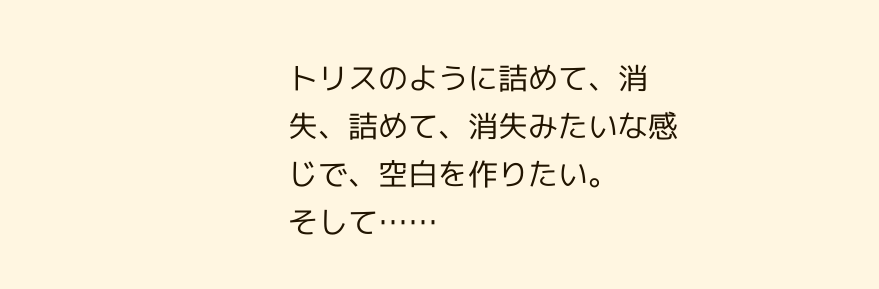トリスのように詰めて、消失、詰めて、消失みたいな感じで、空白を作りたい。
そして……